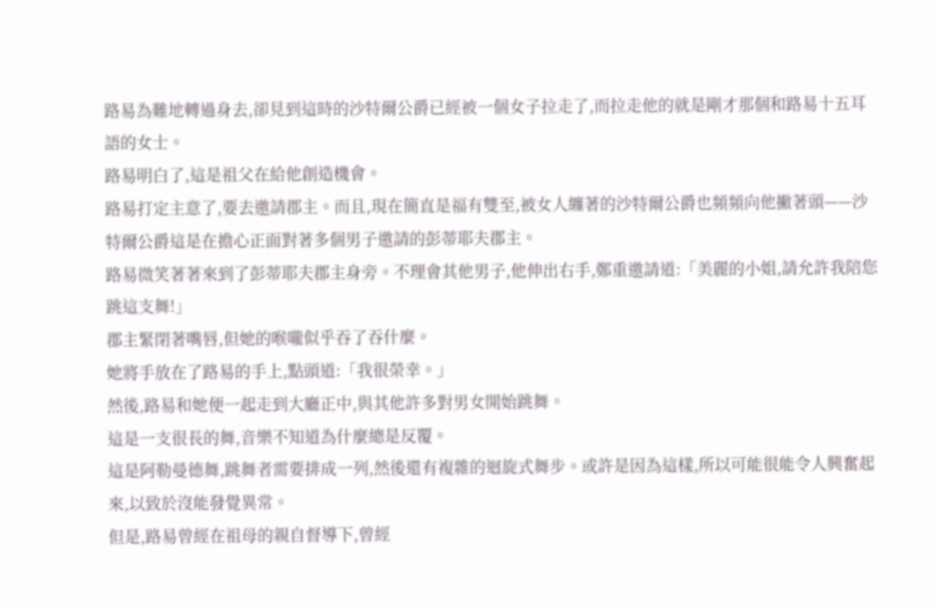路易為難地轉過身去,卻見到這時的沙特爾公爵已經被一個女子拉走了,而拉走他的就是剛才那個和路易十五耳語的女士。
路易明白了,這是祖父在給他創造機會。
路易打定主意了,要去邀請郡主。而且,現在簡直是福有雙至,被女人纏著的沙特爾公爵也頻頻向他撇著頭——沙特爾公爵這是在擔心正面對著多個男子邀請的彭蒂耶夫郡主。
路易微笑著著來到了彭蒂耶夫郡主身旁。不理會其他男子,他伸出右手,鄭重邀請道:「美麗的小姐,請允許我陪您跳這支舞!」
郡主緊閉著嘴唇,但她的喉嚨似乎吞了吞什麼。
她將手放在了路易的手上,點頭道:「我很榮幸。」
然後,路易和她便一起走到大廳正中,與其他許多對男女開始跳舞。
這是一支很長的舞,音樂不知道為什麼總是反覆。
這是阿勒曼德舞,跳舞者需要排成一列,然後還有複雜的迴旋式舞步。或許是因為這樣,所以可能很能令人興奮起來,以致於沒能發覺異常。
但是,路易曾經在祖母的親自督導下,曾經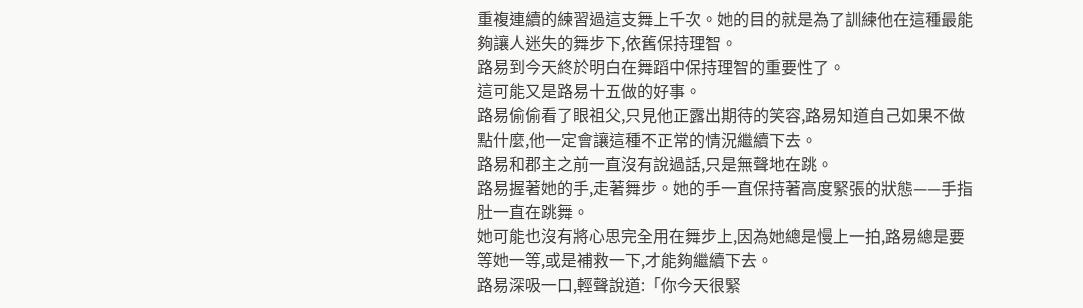重複連續的練習過這支舞上千次。她的目的就是為了訓練他在這種最能夠讓人迷失的舞步下,依舊保持理智。
路易到今天終於明白在舞蹈中保持理智的重要性了。
這可能又是路易十五做的好事。
路易偷偷看了眼祖父,只見他正露出期待的笑容,路易知道自己如果不做點什麼,他一定會讓這種不正常的情況繼續下去。
路易和郡主之前一直沒有說過話,只是無聲地在跳。
路易握著她的手,走著舞步。她的手一直保持著高度緊張的狀態——手指肚一直在跳舞。
她可能也沒有將心思完全用在舞步上,因為她總是慢上一拍,路易總是要等她一等,或是補救一下,才能夠繼續下去。
路易深吸一口,輕聲說道:「你今天很緊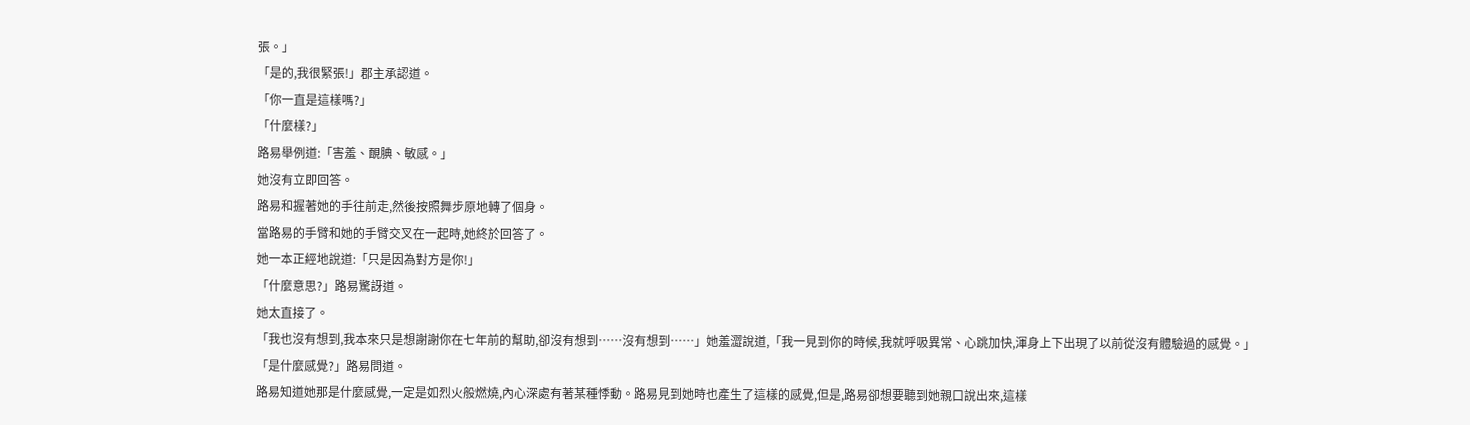張。」
「是的,我很緊張!」郡主承認道。
「你一直是這樣嗎?」
「什麼樣?」
路易舉例道:「害羞、靦腆、敏感。」
她沒有立即回答。
路易和握著她的手往前走,然後按照舞步原地轉了個身。
當路易的手臂和她的手臂交叉在一起時,她終於回答了。
她一本正經地說道:「只是因為對方是你!」
「什麼意思?」路易驚訝道。
她太直接了。
「我也沒有想到,我本來只是想謝謝你在七年前的幫助,卻沒有想到……沒有想到……」她羞澀說道,「我一見到你的時候,我就呼吸異常、心跳加快,渾身上下出現了以前從沒有體驗過的感覺。」
「是什麼感覺?」路易問道。
路易知道她那是什麼感覺,一定是如烈火般燃燒,內心深處有著某種悸動。路易見到她時也產生了這樣的感覺,但是,路易卻想要聽到她親口說出來,這樣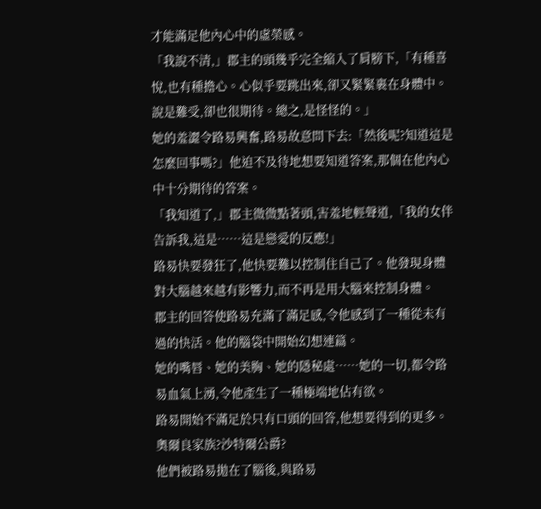才能滿足他內心中的虛榮感。
「我說不清,」郡主的頭幾乎完全縮入了肩膀下,「有種喜悅,也有種擔心。心似乎要跳出來,卻又緊緊裹在身體中。說是難受,卻也很期待。總之,是怪怪的。」
她的羞澀令路易興奮,路易故意問下去:「然後呢?知道這是怎麼回事嗎?」他迫不及待地想要知道答案,那個在他內心中十分期待的答案。
「我知道了,」郡主微微點著頭,害羞地輕聲道,「我的女伴告訴我,這是……這是戀愛的反應!」
路易快要發狂了,他快要難以控制住自己了。他發現身體對大腦越來越有影響力,而不再是用大腦來控制身體。
郡主的回答使路易充滿了滿足感,令他感到了一種從未有過的快活。他的腦袋中開始幻想連篇。
她的嘴唇、她的美胸、她的隱秘處……她的一切,都令路易血氣上湧,令他產生了一種極端地佔有欲。
路易開始不滿足於只有口頭的回答,他想要得到的更多。
奧爾良家族?沙特爾公爵?
他們被路易拋在了腦後,與路易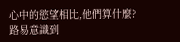心中的慾望相比,他們算什麼?
路易意識到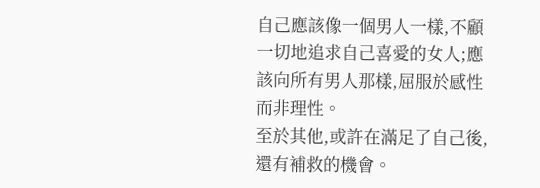自己應該像一個男人一樣,不顧一切地追求自己喜愛的女人;應該向所有男人那樣,屈服於感性而非理性。
至於其他,或許在滿足了自己後,還有補救的機會。